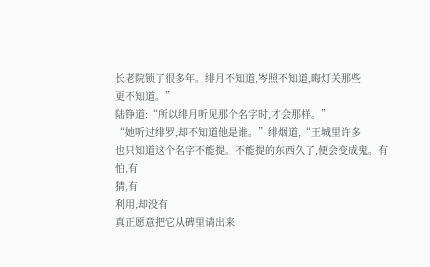长老院锁了很多年。绯月不知道,岑照不知道,晦灯关那些
更不知道。”
陆铮道:“所以绯月听见那个名字时,才会那样。”
“她听过绯罗,却不知道他是谁。”绯烟道,“王城里许多
也只知道这个名字不能提。不能提的东西久了,便会变成鬼。有
怕,有
猜,有
利用,却没有
真正愿意把它从碑里请出来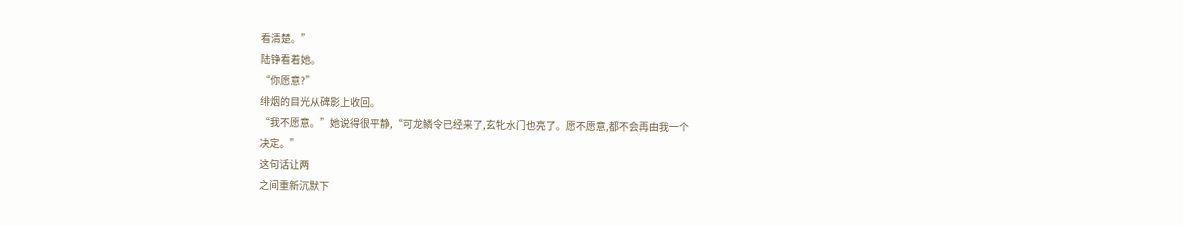看清楚。”
陆铮看着她。
“你愿意?”
绯烟的目光从碑影上收回。
“我不愿意。”她说得很平静,“可龙鳞令已经来了,玄牝水门也亮了。愿不愿意,都不会再由我一个
决定。”
这句话让两
之间重新沉默下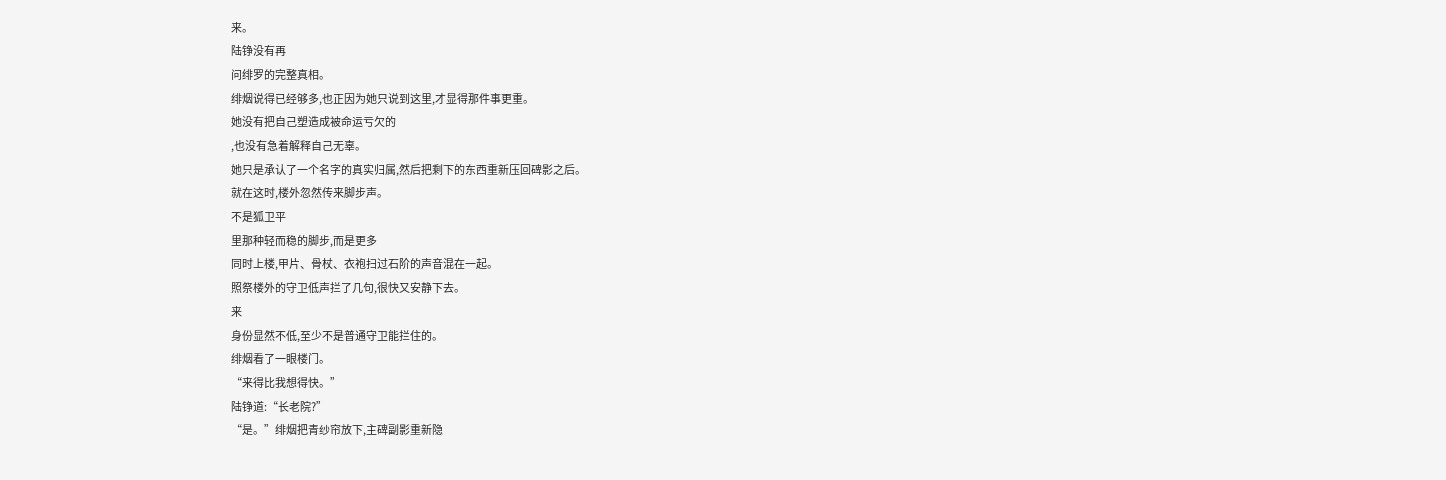来。
陆铮没有再
问绯罗的完整真相。
绯烟说得已经够多,也正因为她只说到这里,才显得那件事更重。
她没有把自己塑造成被命运亏欠的
,也没有急着解释自己无辜。
她只是承认了一个名字的真实归属,然后把剩下的东西重新压回碑影之后。
就在这时,楼外忽然传来脚步声。
不是狐卫平
里那种轻而稳的脚步,而是更多
同时上楼,甲片、骨杖、衣袍扫过石阶的声音混在一起。
照祭楼外的守卫低声拦了几句,很快又安静下去。
来
身份显然不低,至少不是普通守卫能拦住的。
绯烟看了一眼楼门。
“来得比我想得快。”
陆铮道:“长老院?”
“是。”绯烟把青纱帘放下,主碑副影重新隐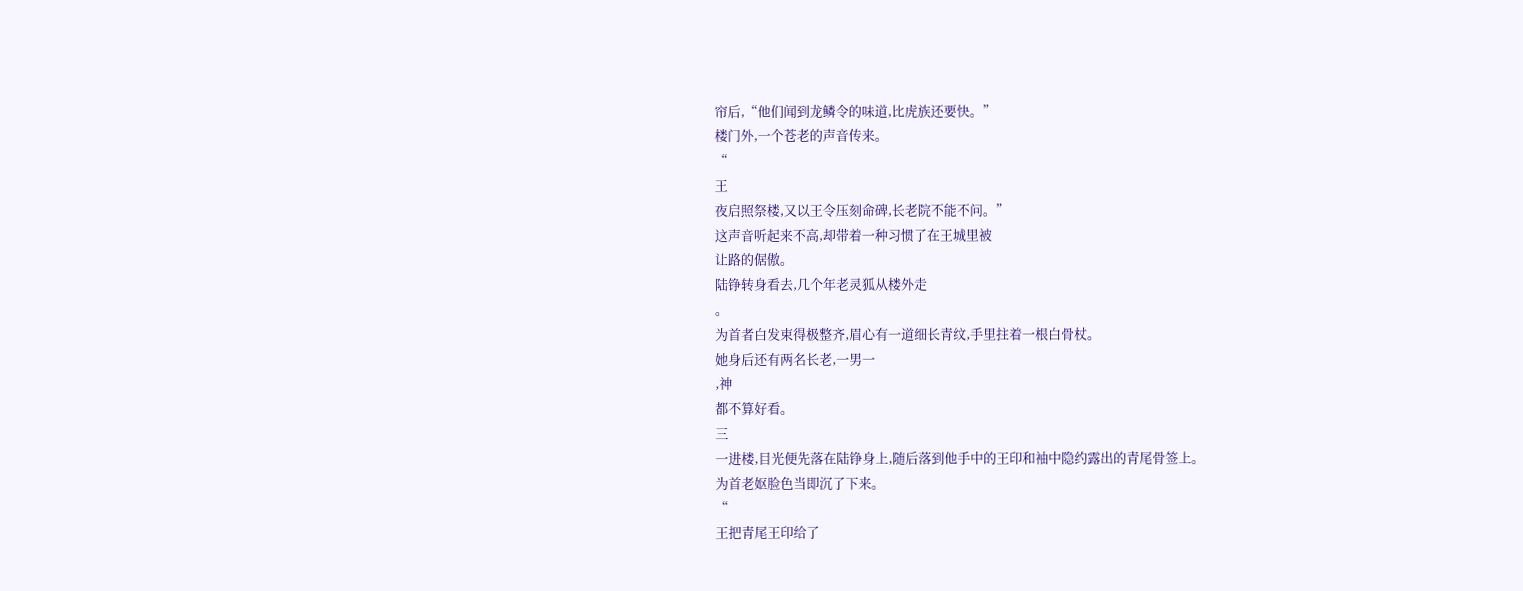帘后,“他们闻到龙鳞令的味道,比虎族还要快。”
楼门外,一个苍老的声音传来。
“
王
夜启照祭楼,又以王令压刻命碑,长老院不能不问。”
这声音听起来不高,却带着一种习惯了在王城里被
让路的倨傲。
陆铮转身看去,几个年老灵狐从楼外走
。
为首者白发束得极整齐,眉心有一道细长青纹,手里拄着一根白骨杖。
她身后还有两名长老,一男一
,神
都不算好看。
三
一进楼,目光便先落在陆铮身上,随后落到他手中的王印和袖中隐约露出的青尾骨签上。
为首老妪脸色当即沉了下来。
“
王把青尾王印给了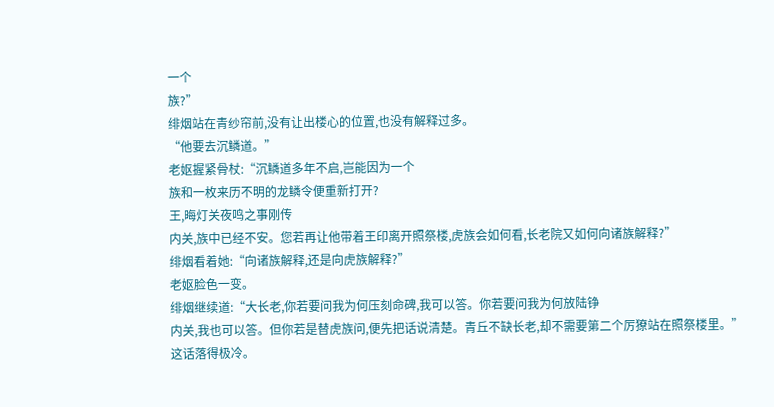一个
族?”
绯烟站在青纱帘前,没有让出楼心的位置,也没有解释过多。
“他要去沉鳞道。”
老妪握紧骨杖:“沉鳞道多年不启,岂能因为一个
族和一枚来历不明的龙鳞令便重新打开?
王,晦灯关夜鸣之事刚传
内关,族中已经不安。您若再让他带着王印离开照祭楼,虎族会如何看,长老院又如何向诸族解释?”
绯烟看着她:“向诸族解释,还是向虎族解释?”
老妪脸色一变。
绯烟继续道:“大长老,你若要问我为何压刻命碑,我可以答。你若要问我为何放陆铮
内关,我也可以答。但你若是替虎族问,便先把话说清楚。青丘不缺长老,却不需要第二个厉獠站在照祭楼里。”
这话落得极冷。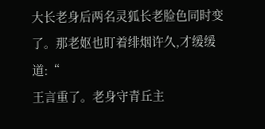大长老身后两名灵狐长老脸色同时变了。那老妪也盯着绯烟许久,才缓缓道:“
王言重了。老身守青丘主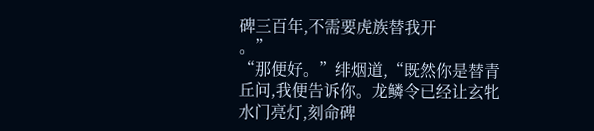碑三百年,不需要虎族替我开
。”
“那便好。”绯烟道,“既然你是替青丘问,我便告诉你。龙鳞令已经让玄牝水门亮灯,刻命碑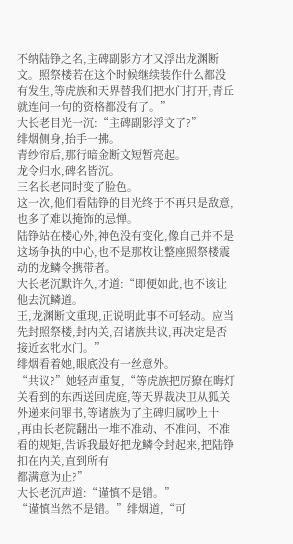不纳陆铮之名,主碑副影方才又浮出龙渊断文。照祭楼若在这个时候继续装作什么都没有发生,等虎族和天界替我们把水门打开,青丘就连问一句的资格都没有了。”
大长老目光一沉:“主碑副影浮文了?”
绯烟侧身,抬手一拂。
青纱帘后,那行暗金断文短暂亮起。
龙令归水,碑名皆沉。
三名长老同时变了脸色。
这一次,他们看陆铮的目光终于不再只是敌意,也多了难以掩饰的忌惮。
陆铮站在楼心外,神色没有变化,像自己并不是这场争执的中心,也不是那枚让整座照祭楼震动的龙鳞令携带者。
大长老沉默许久,才道:“即便如此,也不该让他去沉鳞道。
王,龙渊断文重现,正说明此事不可轻动。应当先封照祭楼,封内关,召诸族共议,再决定是否接近玄牝水门。”
绯烟看着她,眼底没有一丝意外。
“共议?”她轻声重复,“等虎族把厉獠在晦灯关看到的东西送回虎庭,等天界裁决卫从狐关外递来问罪书,等诸族为了主碑归属吵上十
,再由长老院翻出一堆不准动、不准问、不准看的规矩,告诉我最好把龙鳞令封起来,把陆铮扣在内关,直到所有
都满意为止?”
大长老沉声道:“谨慎不是错。”
“谨慎当然不是错。”绯烟道,“可